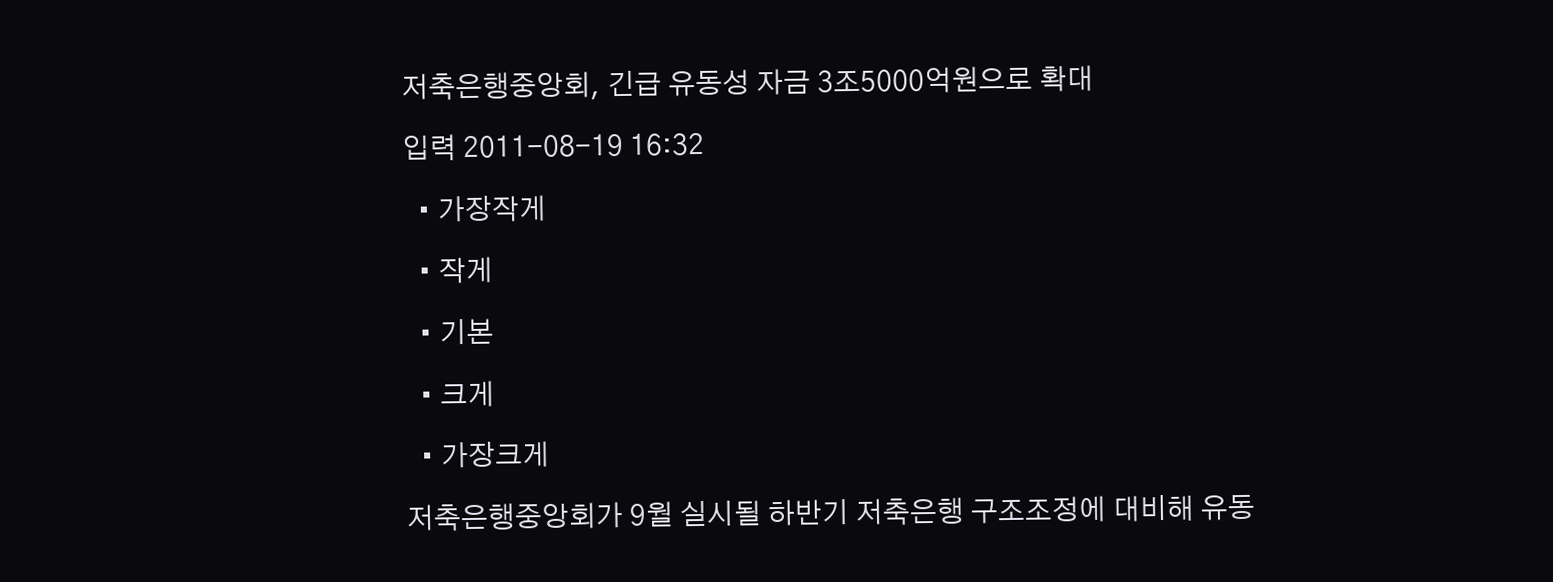저축은행중앙회, 긴급 유동성 자금 3조5000억원으로 확대

입력 2011-08-19 16:32

  • 가장작게

  • 작게

  • 기본

  • 크게

  • 가장크게

저축은행중앙회가 9월 실시될 하반기 저축은행 구조조정에 대비해 유동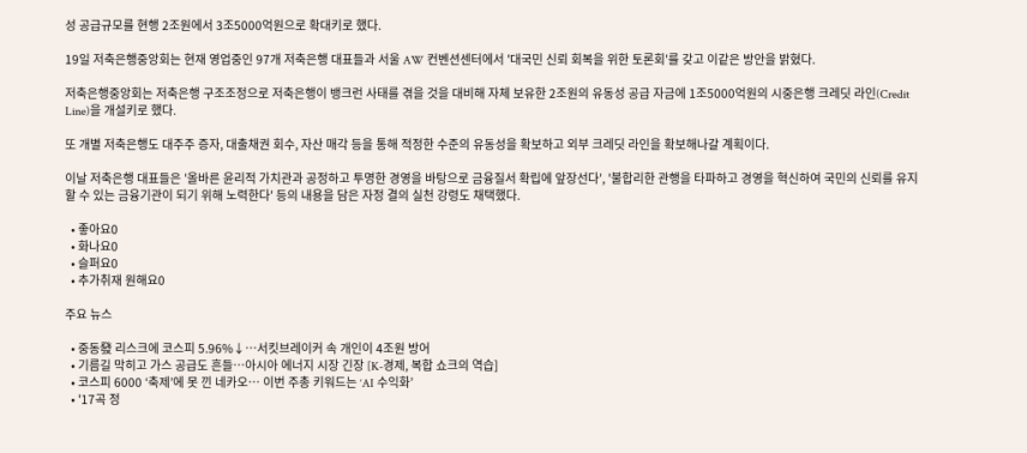성 공급규모를 현행 2조원에서 3조5000억원으로 확대키로 했다.

19일 저축은행중앙회는 현재 영업중인 97개 저축은행 대표들과 서울 AW 컨벤션센터에서 '대국민 신뢰 회복을 위한 토론회'를 갖고 이같은 방안을 밝혔다.

저축은행중앙회는 저축은행 구조조정으로 저축은행이 뱅크런 사태를 겪을 것을 대비해 자체 보유한 2조원의 유동성 공급 자금에 1조5000억원의 시중은행 크레딧 라인(Credit Line)을 개설키로 했다.

또 개별 저축은행도 대주주 증자, 대출채권 회수, 자산 매각 등을 통해 적정한 수준의 유동성을 확보하고 외부 크레딧 라인을 확보해나갈 계획이다.

이날 저축은행 대표들은 '올바른 윤리적 가치관과 공정하고 투명한 경영을 바탕으로 금융질서 확립에 앞장선다', '불합리한 관행을 타파하고 경영을 혁신하여 국민의 신뢰를 유지할 수 있는 금융기관이 되기 위해 노력한다' 등의 내용을 담은 자정 결의 실천 강령도 채택했다.

  • 좋아요0
  • 화나요0
  • 슬퍼요0
  • 추가취재 원해요0

주요 뉴스

  • 중동發 리스크에 코스피 5.96%↓⋯서킷브레이커 속 개인이 4조원 방어
  • 기름길 막히고 가스 공급도 흔들…아시아 에너지 시장 긴장 [K-경제, 복합 쇼크의 역습]
  • 코스피 6000 ‘축제’에 못 낀 네카오… 이번 주총 키워드는 ‘AI 수익화’
  • '17곡 정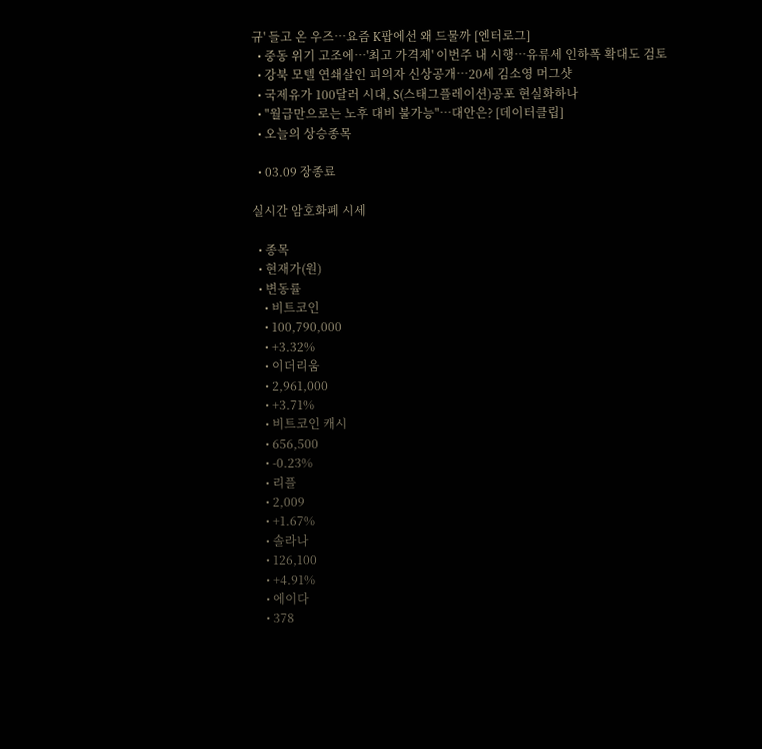규' 들고 온 우즈⋯요즘 K팝에선 왜 드물까 [엔터로그]
  • 중동 위기 고조에…'최고 가격제' 이번주 내 시행…유류세 인하폭 확대도 검토
  • 강북 모텔 연쇄살인 피의자 신상공개…20세 김소영 머그샷
  • 국제유가 100달러 시대, S(스태그플레이션)공포 현실화하나
  • "월급만으로는 노후 대비 불가능"…대안은? [데이터클립]
  • 오늘의 상승종목

  • 03.09 장종료

실시간 암호화폐 시세

  • 종목
  • 현재가(원)
  • 변동률
    • 비트코인
    • 100,790,000
    • +3.32%
    • 이더리움
    • 2,961,000
    • +3.71%
    • 비트코인 캐시
    • 656,500
    • -0.23%
    • 리플
    • 2,009
    • +1.67%
    • 솔라나
    • 126,100
    • +4.91%
    • 에이다
    • 378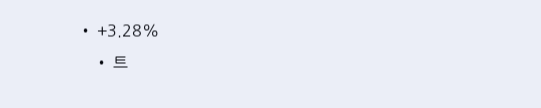• +3.28%
    • 트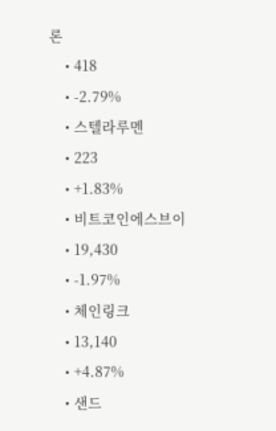론
    • 418
    • -2.79%
    • 스텔라루멘
    • 223
    • +1.83%
    • 비트코인에스브이
    • 19,430
    • -1.97%
    • 체인링크
    • 13,140
    • +4.87%
    • 샌드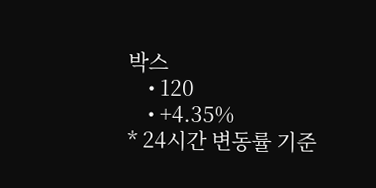박스
    • 120
    • +4.35%
* 24시간 변동률 기준